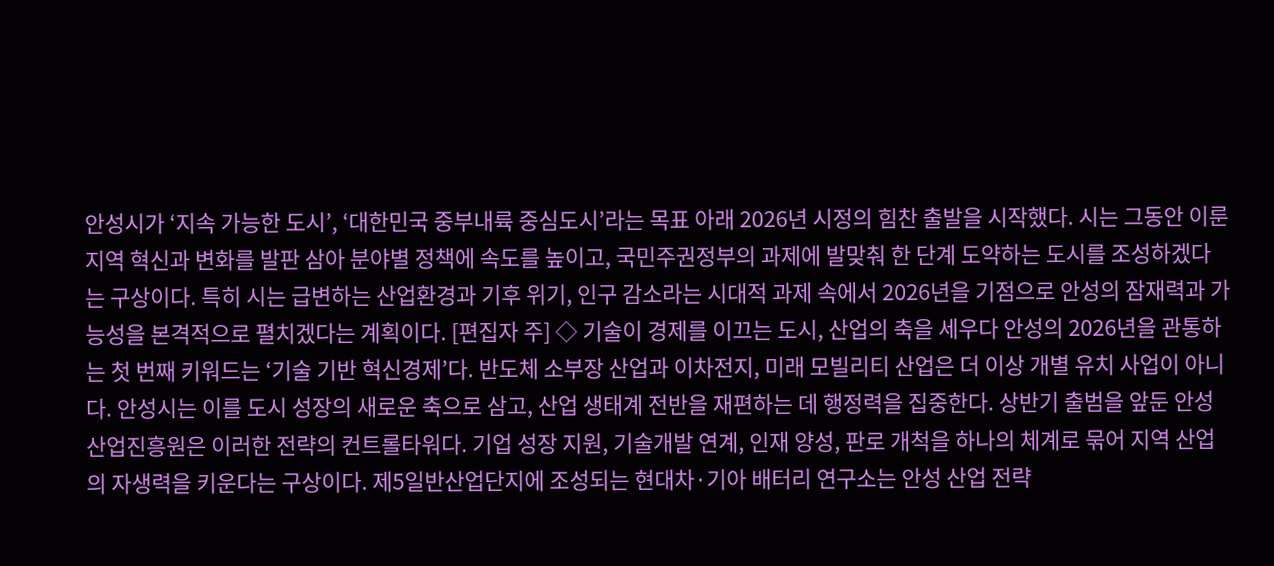안성시가 ‘지속 가능한 도시’, ‘대한민국 중부내륙 중심도시’라는 목표 아래 2026년 시정의 힘찬 출발을 시작했다. 시는 그동안 이룬 지역 혁신과 변화를 발판 삼아 분야별 정책에 속도를 높이고, 국민주권정부의 과제에 발맞춰 한 단계 도약하는 도시를 조성하겠다는 구상이다. 특히 시는 급변하는 산업환경과 기후 위기, 인구 감소라는 시대적 과제 속에서 2026년을 기점으로 안성의 잠재력과 가능성을 본격적으로 펼치겠다는 계획이다. [편집자 주] ◇ 기술이 경제를 이끄는 도시, 산업의 축을 세우다 안성의 2026년을 관통하는 첫 번째 키워드는 ‘기술 기반 혁신경제’다. 반도체 소부장 산업과 이차전지, 미래 모빌리티 산업은 더 이상 개별 유치 사업이 아니다. 안성시는 이를 도시 성장의 새로운 축으로 삼고, 산업 생태계 전반을 재편하는 데 행정력을 집중한다. 상반기 출범을 앞둔 안성산업진흥원은 이러한 전략의 컨트롤타워다. 기업 성장 지원, 기술개발 연계, 인재 양성, 판로 개척을 하나의 체계로 묶어 지역 산업의 자생력을 키운다는 구상이다. 제5일반산업단지에 조성되는 현대차·기아 배터리 연구소는 안성 산업 전략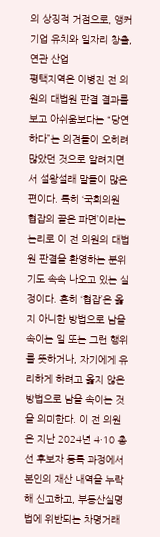의 상징적 거점으로, 앵커기업 유치와 일자리 창출, 연관 산업
평택지역은 이병진 전 의원의 대법원 판결 결과를 보고 아쉬움보다는 “당연하다”는 의견들이 오히려 많았던 것으로 알려지면서 설왕설래 말들이 많은 편이다. 특히 ‘국회의원 협잡의 끝은 파면’이라는 논리로 이 전 의원의 대법원 판결을 환영하는 분위기도 속속 나오고 있는 실정이다. 흔히 ‘협잡’은 옳지 아니한 방법으로 남을 속이는 일 또는 그런 행위를 뜻하거나, 자기에게 유리하게 하려고 옳지 않은 방법으로 남을 속이는 것을 의미한다. 이 전 의원은 지난 2024년 4·10 총선 후보자 등록 과정에서 본인의 재산 내역을 누락해 신고하고, 부동산실명법에 위반되는 차명거래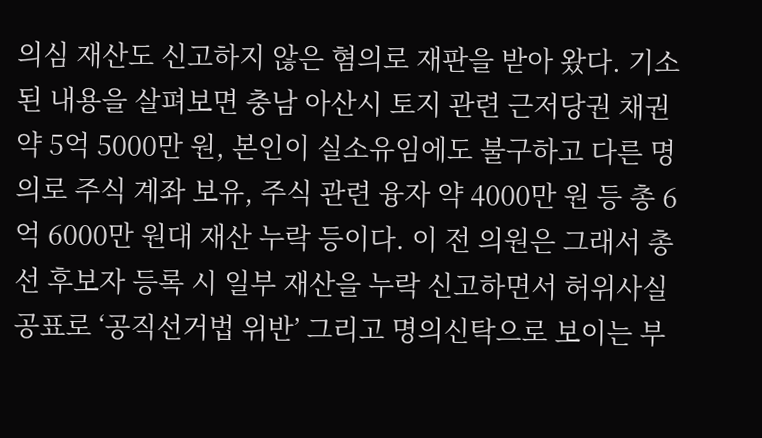의심 재산도 신고하지 않은 혐의로 재판을 받아 왔다. 기소된 내용을 살펴보면 충남 아산시 토지 관련 근저당권 채권 약 5억 5000만 원, 본인이 실소유임에도 불구하고 다른 명의로 주식 계좌 보유, 주식 관련 융자 약 4000만 원 등 총 6억 6000만 원대 재산 누락 등이다. 이 전 의원은 그래서 총선 후보자 등록 시 일부 재산을 누락 신고하면서 허위사실공표로 ‘공직선거법 위반’ 그리고 명의신탁으로 보이는 부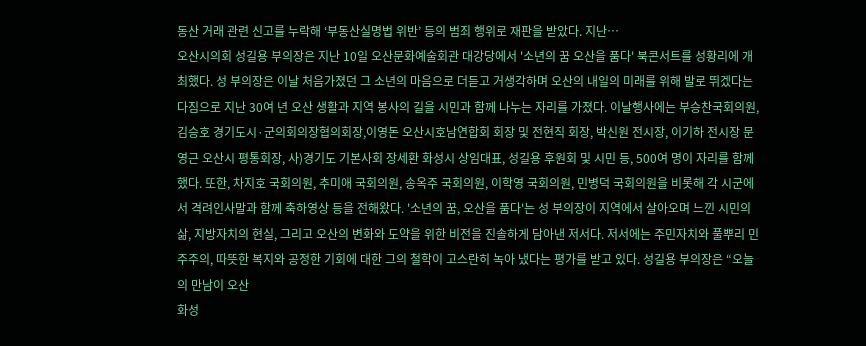동산 거래 관련 신고를 누락해 ‘부동산실명법 위반’ 등의 범죄 행위로 재판을 받았다. 지난…
오산시의회 성길용 부의장은 지난 10일 오산문화예술회관 대강당에서 '소년의 꿈 오산을 품다' 북콘서트를 성황리에 개최했다. 성 부의장은 이날 처음가졌던 그 소년의 마음으로 더듣고 거생각하며 오산의 내일의 미래를 위해 발로 뛰겠다는다짐으로 지난 30여 년 오산 생활과 지역 봉사의 길을 시민과 함께 나누는 자리를 가졌다. 이날행사에는 부승찬국회의원, 김승호 경기도시·군의회의장협의회장,이영돈 오산시호남연합회 회장 및 전현직 회장, 박신원 전시장, 이기하 전시장 문영근 오산시 평통회장, 사)경기도 기본사회 장세환 화성시 상임대표, 성길용 후원회 및 시민 등, 500여 명이 자리를 함께했다. 또한, 차지호 국회의원, 추미애 국회의원, 송옥주 국회의원, 이학영 국회의원, 민병덕 국회의원을 비롯해 각 시군에서 격려인사말과 함께 축하영상 등을 전해왔다. '소년의 꿈, 오산을 품다'는 성 부의장이 지역에서 살아오며 느낀 시민의 삶, 지방자치의 현실, 그리고 오산의 변화와 도약을 위한 비전을 진솔하게 담아낸 저서다. 저서에는 주민자치와 풀뿌리 민주주의, 따뜻한 복지와 공정한 기회에 대한 그의 철학이 고스란히 녹아 냈다는 평가를 받고 있다. 성길용 부의장은 “오늘의 만남이 오산
화성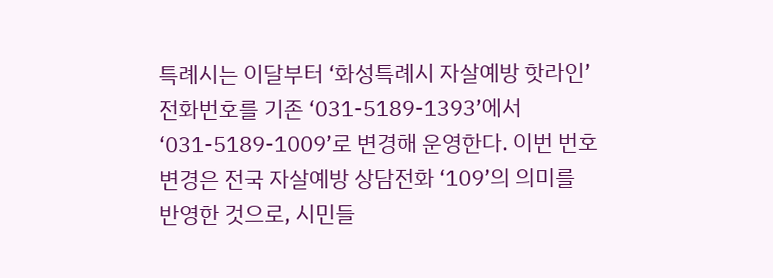특례시는 이달부터 ‘화성특례시 자살예방 핫라인’ 전화번호를 기존 ‘031-5189-1393’에서 ‘031-5189-1009’로 변경해 운영한다. 이번 번호 변경은 전국 자살예방 상담전화 ‘109’의 의미를 반영한 것으로, 시민들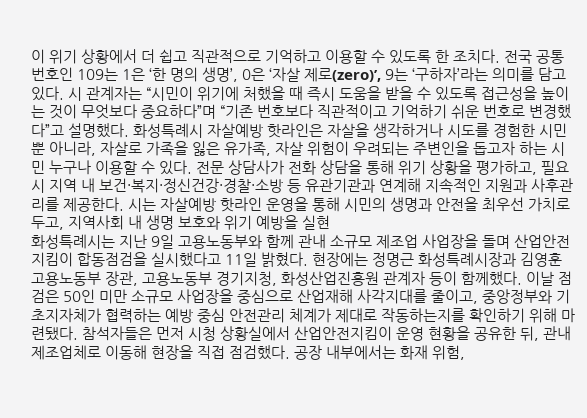이 위기 상황에서 더 쉽고 직관적으로 기억하고 이용할 수 있도록 한 조치다. 전국 공통 번호인 109는 1은 ‘한 명의 생명’, 0은 ‘자살 제로(zero)’, 9는 ‘구하자’라는 의미를 담고 있다. 시 관계자는 “시민이 위기에 처했을 때 즉시 도움을 받을 수 있도록 접근성을 높이는 것이 무엇보다 중요하다”며 “기존 번호보다 직관적이고 기억하기 쉬운 번호로 변경했다”고 설명했다. 화성특례시 자살예방 핫라인은 자살을 생각하거나 시도를 경험한 시민뿐 아니라, 자살로 가족을 잃은 유가족, 자살 위험이 우려되는 주변인을 돕고자 하는 시민 누구나 이용할 수 있다. 전문 상담사가 전화 상담을 통해 위기 상황을 평가하고, 필요 시 지역 내 보건·복지·정신건강·경찰·소방 등 유관기관과 연계해 지속적인 지원과 사후관리를 제공한다. 시는 자살예방 핫라인 운영을 통해 시민의 생명과 안전을 최우선 가치로 두고, 지역사회 내 생명 보호와 위기 예방을 실현
화성특례시는 지난 9일 고용노동부와 함께 관내 소규모 제조업 사업장을 돌며 산업안전지킴이 합동점검을 실시했다고 11일 밝혔다. 현장에는 정명근 화성특례시장과 김영훈 고용노동부 장관, 고용노동부 경기지청, 화성산업진흥원 관계자 등이 함께했다. 이날 점검은 50인 미만 소규모 사업장을 중심으로 산업재해 사각지대를 줄이고, 중앙정부와 기초지자체가 협력하는 예방 중심 안전관리 체계가 제대로 작동하는지를 확인하기 위해 마련됐다. 참석자들은 먼저 시청 상황실에서 산업안전지킴이 운영 현황을 공유한 뒤, 관내 제조업체로 이동해 현장을 직접 점검했다. 공장 내부에서는 화재 위험,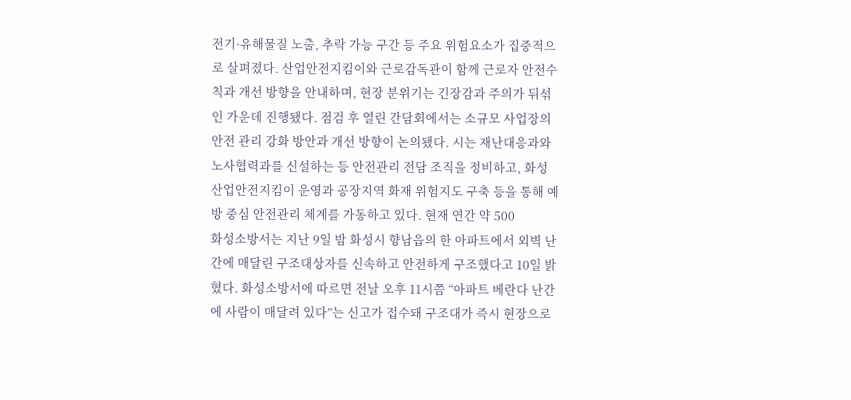전기·유해물질 노출, 추락 가능 구간 등 주요 위험요소가 집중적으로 살펴졌다. 산업안전지킴이와 근로감독관이 함께 근로자 안전수칙과 개선 방향을 안내하며, 현장 분위기는 긴장감과 주의가 뒤섞인 가운데 진행됐다. 점검 후 열린 간담회에서는 소규모 사업장의 안전 관리 강화 방안과 개선 방향이 논의됐다. 시는 재난대응과와 노사협력과를 신설하는 등 안전관리 전담 조직을 정비하고, 화성 산업안전지킴이 운영과 공장지역 화재 위험지도 구축 등을 통해 예방 중심 안전관리 체계를 가동하고 있다. 현재 연간 약 500
화성소방서는 지난 9일 밤 화성시 향남읍의 한 아파트에서 외벽 난간에 매달린 구조대상자를 신속하고 안전하게 구조했다고 10일 밝혔다. 화성소방서에 따르면 전날 오후 11시쯤 “아파트 베란다 난간에 사람이 매달려 있다”는 신고가 접수돼 구조대가 즉시 현장으로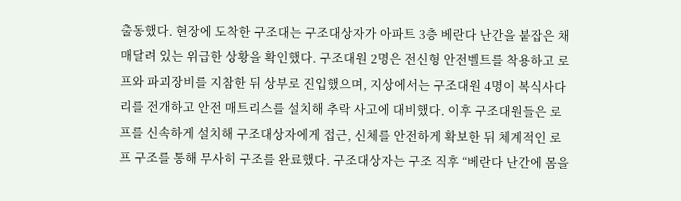출동했다. 현장에 도착한 구조대는 구조대상자가 아파트 3층 베란다 난간을 붙잡은 채 매달려 있는 위급한 상황을 확인했다. 구조대원 2명은 전신형 안전벨트를 착용하고 로프와 파괴장비를 지참한 뒤 상부로 진입했으며, 지상에서는 구조대원 4명이 복식사다리를 전개하고 안전 매트리스를 설치해 추락 사고에 대비했다. 이후 구조대원들은 로프를 신속하게 설치해 구조대상자에게 접근, 신체를 안전하게 확보한 뒤 체계적인 로프 구조를 통해 무사히 구조를 완료했다. 구조대상자는 구조 직후 “베란다 난간에 몸을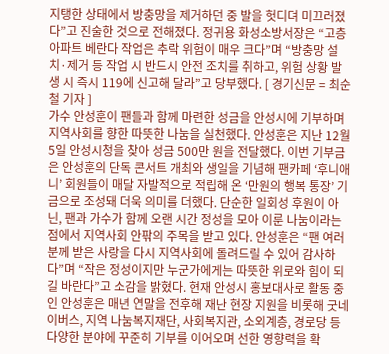지탱한 상태에서 방충망을 제거하던 중 발을 헛디뎌 미끄러졌다”고 진술한 것으로 전해졌다. 정귀용 화성소방서장은 “고층 아파트 베란다 작업은 추락 위험이 매우 크다”며 “방충망 설치·제거 등 작업 시 반드시 안전 조치를 취하고, 위험 상황 발생 시 즉시 119에 신고해 달라”고 당부했다. [ 경기신문 = 최순철 기자 ]
가수 안성훈이 팬들과 함께 마련한 성금을 안성시에 기부하며 지역사회를 향한 따뜻한 나눔을 실천했다. 안성훈은 지난 12월 5일 안성시청을 찾아 성금 500만 원을 전달했다. 이번 기부금은 안성훈의 단독 콘서트 개최와 생일을 기념해 팬카페 ‘후니애니’ 회원들이 매달 자발적으로 적립해 온 ‘만원의 행복 통장’ 기금으로 조성돼 더욱 의미를 더했다. 단순한 일회성 후원이 아닌, 팬과 가수가 함께 오랜 시간 정성을 모아 이룬 나눔이라는 점에서 지역사회 안팎의 주목을 받고 있다. 안성훈은 “팬 여러분께 받은 사랑을 다시 지역사회에 돌려드릴 수 있어 감사하다”며 “작은 정성이지만 누군가에게는 따뜻한 위로와 힘이 되길 바란다”고 소감을 밝혔다. 현재 안성시 홍보대사로 활동 중인 안성훈은 매년 연말을 전후해 재난 현장 지원을 비롯해 굿네이버스, 지역 나눔복지재단, 사회복지관, 소외계층, 경로당 등 다양한 분야에 꾸준히 기부를 이어오며 선한 영향력을 확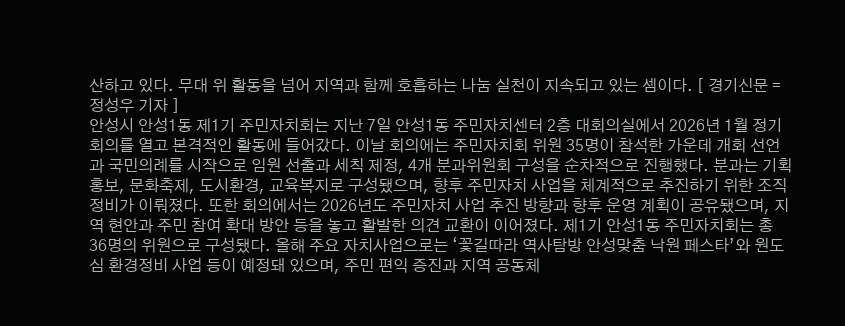산하고 있다. 무대 위 활동을 넘어 지역과 함께 호흡하는 나눔 실천이 지속되고 있는 셈이다. [ 경기신문 = 정성우 기자 ]
안성시 안성1동 제1기 주민자치회는 지난 7일 안성1동 주민자치센터 2층 대회의실에서 2026년 1월 정기회의를 열고 본격적인 활동에 들어갔다. 이날 회의에는 주민자치회 위원 35명이 참석한 가운데 개회 선언과 국민의례를 시작으로 임원 선출과 세칙 제정, 4개 분과위원회 구성을 순차적으로 진행했다. 분과는 기획홍보, 문화축제, 도시환경, 교육복지로 구성됐으며, 향후 주민자치 사업을 체계적으로 추진하기 위한 조직 정비가 이뤄졌다. 또한 회의에서는 2026년도 주민자치 사업 추진 방향과 향후 운영 계획이 공유됐으며, 지역 현안과 주민 참여 확대 방안 등을 놓고 활발한 의견 교환이 이어졌다. 제1기 안성1동 주민자치회는 총 36명의 위원으로 구성됐다. 올해 주요 자치사업으로는 ‘꽃길따라 역사탐방 안성맞춤 낙원 페스타’와 원도심 환경정비 사업 등이 예정돼 있으며, 주민 편익 증진과 지역 공동체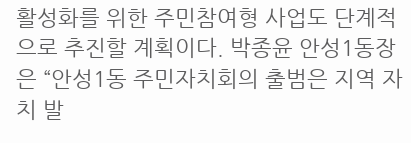활성화를 위한 주민참여형 사업도 단계적으로 추진할 계획이다. 박종윤 안성1동장은 “안성1동 주민자치회의 출범은 지역 자치 발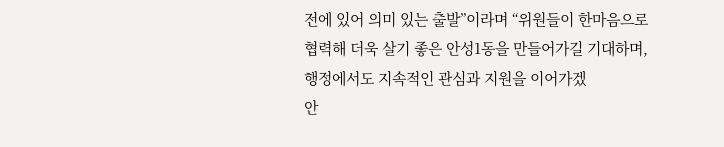전에 있어 의미 있는 출발”이라며 “위원들이 한마음으로 협력해 더욱 살기 좋은 안성1동을 만들어가길 기대하며, 행정에서도 지속적인 관심과 지원을 이어가겠
안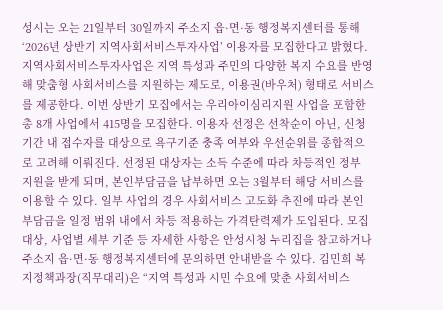성시는 오는 21일부터 30일까지 주소지 읍·면·동 행정복지센터를 통해 ‘2026년 상반기 지역사회서비스투자사업’ 이용자를 모집한다고 밝혔다. 지역사회서비스투자사업은 지역 특성과 주민의 다양한 복지 수요를 반영해 맞춤형 사회서비스를 지원하는 제도로, 이용권(바우처) 형태로 서비스를 제공한다. 이번 상반기 모집에서는 우리아이심리지원 사업을 포함한 총 8개 사업에서 415명을 모집한다. 이용자 선정은 선착순이 아닌, 신청 기간 내 접수자를 대상으로 욕구기준 충족 여부와 우선순위를 종합적으로 고려해 이뤄진다. 선정된 대상자는 소득 수준에 따라 차등적인 정부 지원을 받게 되며, 본인부담금을 납부하면 오는 3월부터 해당 서비스를 이용할 수 있다. 일부 사업의 경우 사회서비스 고도화 추진에 따라 본인부담금을 일정 범위 내에서 차등 적용하는 가격탄력제가 도입된다. 모집 대상, 사업별 세부 기준 등 자세한 사항은 안성시청 누리집을 참고하거나 주소지 읍·면·동 행정복지센터에 문의하면 안내받을 수 있다. 김민희 복지정책과장(직무대리)은 “지역 특성과 시민 수요에 맞춘 사회서비스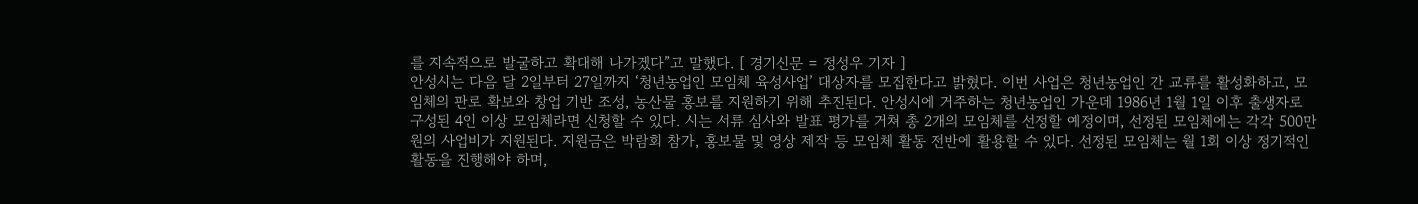를 지속적으로 발굴하고 확대해 나가겠다”고 말했다. [ 경기신문 = 정성우 기자 ]
안성시는 다음 달 2일부터 27일까지 ‘청년농업인 모임체 육성사업’ 대상자를 모집한다고 밝혔다. 이번 사업은 청년농업인 간 교류를 활성화하고, 모임체의 판로 확보와 창업 기반 조성, 농산물 홍보를 지원하기 위해 추진된다. 안성시에 거주하는 청년농업인 가운데 1986년 1월 1일 이후 출생자로 구성된 4인 이상 모임체라면 신청할 수 있다. 시는 서류 심사와 발표 평가를 거쳐 총 2개의 모임체를 선정할 예정이며, 선정된 모임체에는 각각 500만 원의 사업비가 지원된다. 지원금은 박람회 참가, 홍보물 및 영상 제작 등 모임체 활동 전반에 활용할 수 있다. 선정된 모임체는 월 1회 이상 정기적인 활동을 진행해야 하며,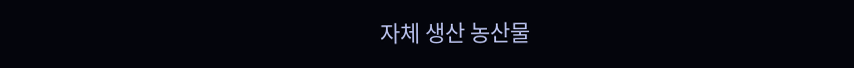자체 생산 농산물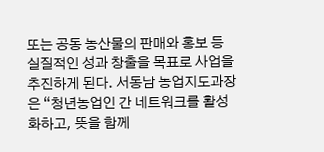또는 공동 농산물의 판매와 홍보 등 실질적인 성과 창출을 목표로 사업을 추진하게 된다. 서동남 농업지도과장은 “청년농업인 간 네트워크를 활성화하고, 뜻을 함께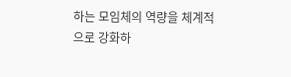하는 모임체의 역량을 체계적으로 강화하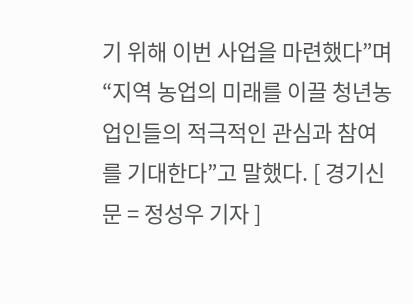기 위해 이번 사업을 마련했다”며 “지역 농업의 미래를 이끌 청년농업인들의 적극적인 관심과 참여를 기대한다”고 말했다. [ 경기신문 = 정성우 기자 ]